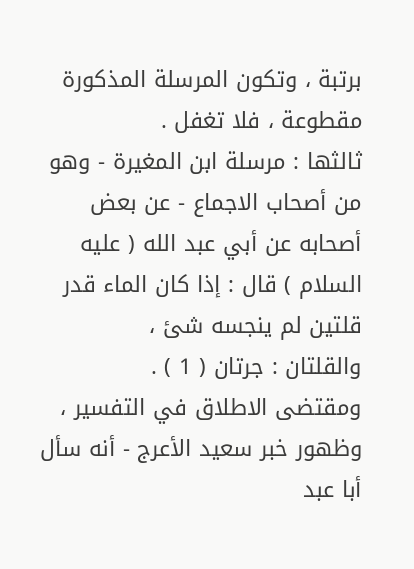برتبة ، وتكون المرسلة المذكورة مقطوعة ، فلا تغفل .
ثالثها : مرسلة ابن المغيرة - وهو من أصحاب الاجماع - عن بعض
أصحابه عن أبي عبد الله ( عليه السلام ) قال : إذا كان الماء قدر قلتين لم ينجسه شئ ،
والقلتان : جرتان ( 1 ) .
ومقتضى الاطلاق في التفسير ، وظهور خبر سعيد الأعرج - أنه سأل
أبا عبد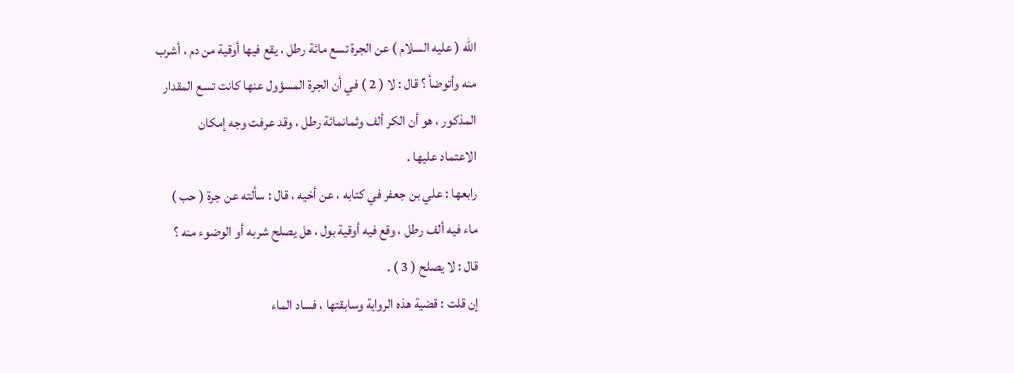الله ( عليه السلام ) عن الجرة تسع مائة رطل ، يقع فيها أوقية من دم ، أشرب
منه وأتوضأ ؟ قال : لا ( 2 ) في أن الجرة المسؤول عنها كانت تسع المقدار
المذكور ، هو أن الكر ألف وثمانمائة رطل ، وقد عرفت وجه إمكان
الاعتماد عليها .
رابعها : علي بن جعفر في كتابه ، عن أخيه ، قال : سألته عن جرة ( حب )
ماء فيه ألف رطل ، وقع فيه أوقية بول ، هل يصلح شربه أو الوضوء منه ؟
قال : لا يصلح ( 3 ) .
إن قلت : قضية هذه الرواية وسابقتها ، فساد الماء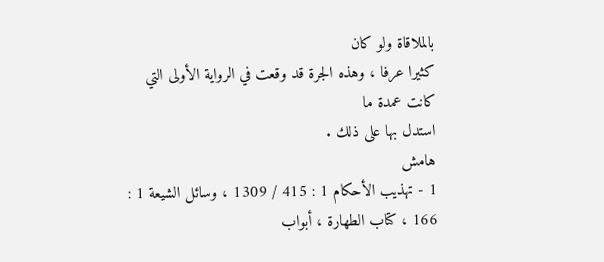بالملاقاة ولو كان
كثيرا عرفا ، وهذه الجرة قد وقعت في الرواية الأولى التي كانت عمدة ما
استدل بها على ذلك .
هامش
1 - تهذيب الأحكام 1 : 415 / 1309 ، وسائل الشيعة 1 : 166 ، كتاب الطهارة ، أبواب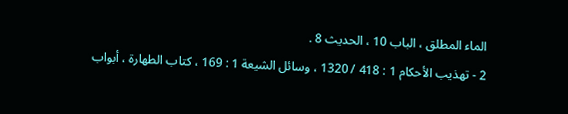الماء المطلق ، الباب 10 ، الحديث 8 .
2 - تهذيب الأحكام 1 : 418 / 1320 ، وسائل الشيعة 1 : 169 ، كتاب الطهارة ، أبواب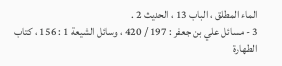الماء المطلق ، الباب 13 ، الحديث 2 .
3 - مسائل علي بن جعفر : 197 / 420 ، وسائل الشيعة 1 : 156 ، كتاب الطهارة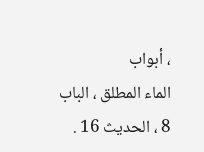، أبواب
الماء المطلق ، الباب 8 ، الحديث 16 .